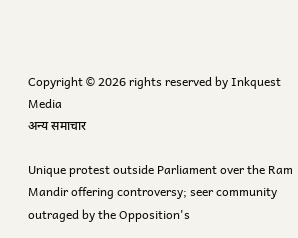Copyright © 2026 rights reserved by Inkquest Media
अन्य समाचार

Unique protest outside Parliament over the Ram Mandir offering controversy; seer community outraged by the Opposition's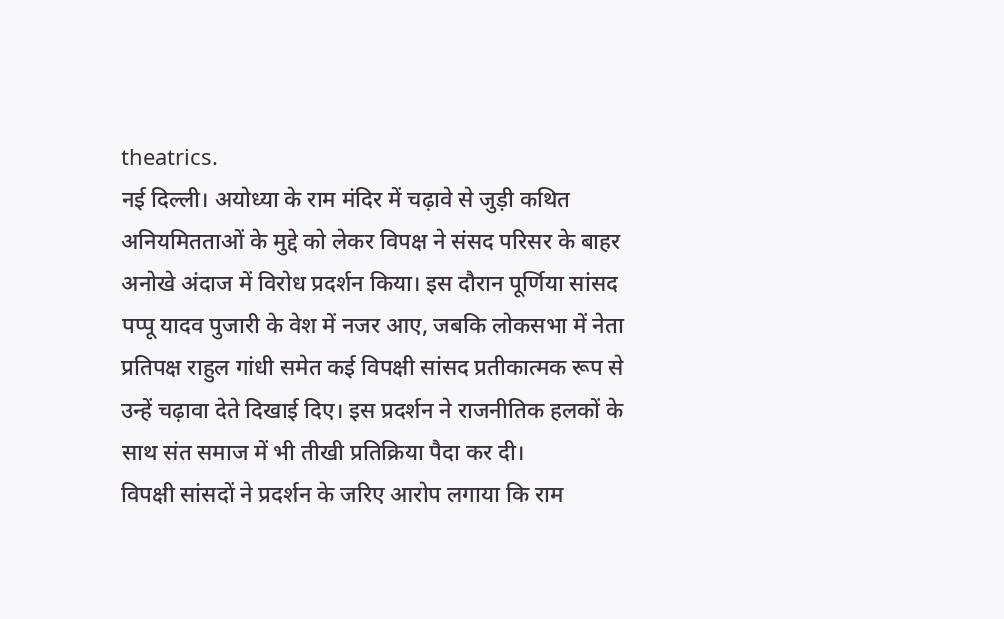theatrics.
नई दिल्ली। अयोध्या के राम मंदिर में चढ़ावे से जुड़ी कथित अनियमितताओं के मुद्दे को लेकर विपक्ष ने संसद परिसर के बाहर अनोखे अंदाज में विरोध प्रदर्शन किया। इस दौरान पूर्णिया सांसद पप्पू यादव पुजारी के वेश में नजर आए, जबकि लोकसभा में नेता प्रतिपक्ष राहुल गांधी समेत कई विपक्षी सांसद प्रतीकात्मक रूप से उन्हें चढ़ावा देते दिखाई दिए। इस प्रदर्शन ने राजनीतिक हलकों के साथ संत समाज में भी तीखी प्रतिक्रिया पैदा कर दी।
विपक्षी सांसदों ने प्रदर्शन के जरिए आरोप लगाया कि राम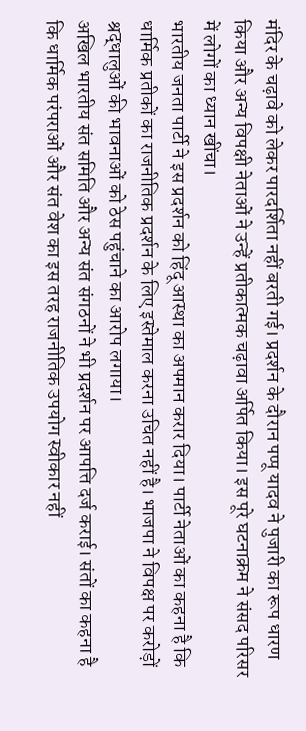मंदिर के चढ़ावे को लेकर पारदर्शिता नहीं बरती गई। प्रदर्शन के दौरान पप्पू यादव ने पुजारी का रूप धारण किया और अन्य विपक्षी नेताओं ने उन्हें प्रतीकात्मक चढ़ावा अर्पित किया। इस पूरे घटनाक्रम ने संसद परिसर में लोगों का ध्यान खींचा।
भारतीय जनता पार्टी ने इस प्रदर्शन को हिंदू आस्था का अपमान करार दिया। पार्टी नेताओं का कहना है कि धार्मिक प्रतीकों का राजनीतिक प्रदर्शन के लिए इस्तेमाल करना उचित नहीं है। भाजपा ने विपक्ष पर करोड़ों श्रद्धालुओं की भावनाओं को ठेस पहुंचाने का आरोप लगाया।
अखिल भारतीय संत समिति और अन्य संत संगठनों ने भी प्रदर्शन पर आपत्ति दर्ज कराई। संतों का कहना है कि धार्मिक परंपराओं और संत वेश का इस तरह राजनीतिक उपयोग स्वीकार नहीं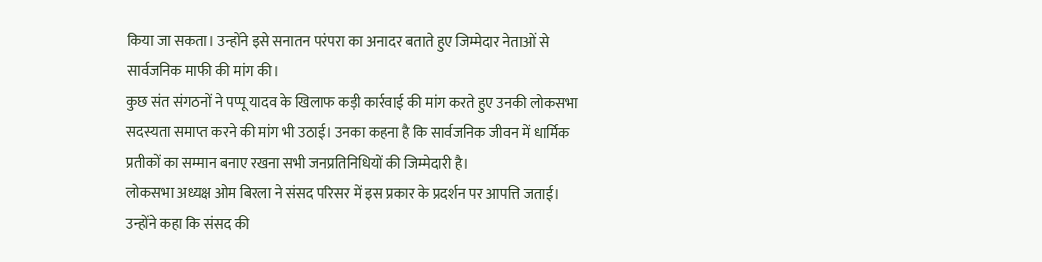किया जा सकता। उन्होंने इसे सनातन परंपरा का अनादर बताते हुए जिम्मेदार नेताओं से सार्वजनिक माफी की मांग की।
कुछ संत संगठनों ने पप्पू यादव के खिलाफ कड़ी कार्रवाई की मांग करते हुए उनकी लोकसभा सदस्यता समाप्त करने की मांग भी उठाई। उनका कहना है कि सार्वजनिक जीवन में धार्मिक प्रतीकों का सम्मान बनाए रखना सभी जनप्रतिनिधियों की जिम्मेदारी है।
लोकसभा अध्यक्ष ओम बिरला ने संसद परिसर में इस प्रकार के प्रदर्शन पर आपत्ति जताई। उन्होंने कहा कि संसद की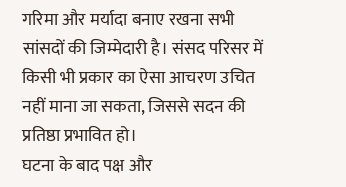गरिमा और मर्यादा बनाए रखना सभी सांसदों की जिम्मेदारी है। संसद परिसर में किसी भी प्रकार का ऐसा आचरण उचित नहीं माना जा सकता, जिससे सदन की प्रतिष्ठा प्रभावित हो।
घटना के बाद पक्ष और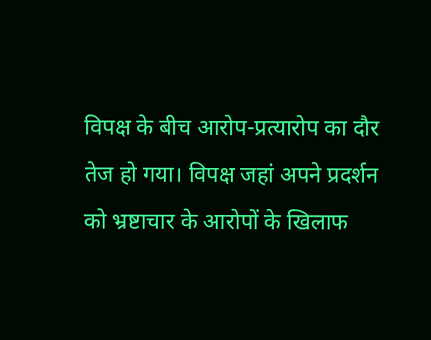विपक्ष के बीच आरोप-प्रत्यारोप का दौर तेज हो गया। विपक्ष जहां अपने प्रदर्शन को भ्रष्टाचार के आरोपों के खिलाफ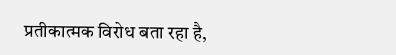प्रतीकात्मक विरोध बता रहा है,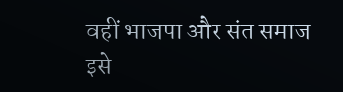वहीं भाजपा और संत समाज इसे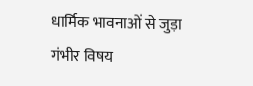धार्मिक भावनाओं से जुड़ा गंभीर विषय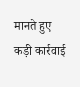मानते हुए कड़ी कार्रवाई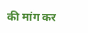की मांग कर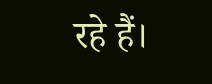रहे हैं।